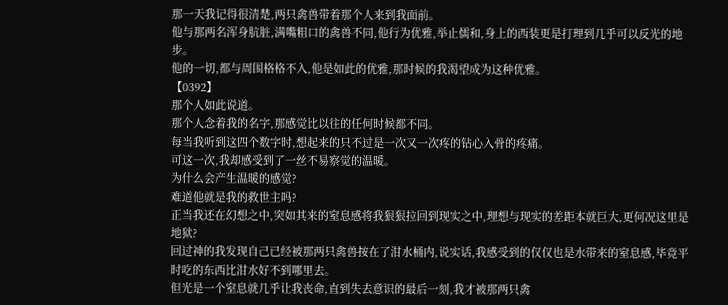那一天我记得很清楚,两只禽兽带着那个人来到我面前。
他与那两名浑身肮脏,满嘴粗口的禽兽不同,他行为优雅,举止儒和,身上的西装更是打理到几乎可以反光的地步。
他的一切,都与周围格格不入,他是如此的优雅,那时候的我渴望成为这种优雅。
【0392】
那个人如此说道。
那个人念着我的名字,那感觉比以往的任何时候都不同。
每当我听到这四个数字时,想起来的只不过是一次又一次疼的钻心入骨的疼痛。
可这一次,我却感受到了一丝不易察觉的温暖。
为什么会产生温暖的感觉?
难道他就是我的救世主吗?
正当我还在幻想之中,突如其来的窒息感将我狠狠拉回到现实之中,理想与现实的差距本就巨大,更何况这里是地狱?
回过神的我发现自己已经被那两只禽兽按在了泔水桶内,说实话,我感受到的仅仅也是水带来的窒息感,毕竟平时吃的东西比泔水好不到哪里去。
但光是一个窒息就几乎让我丧命,直到失去意识的最后一刻,我才被那两只禽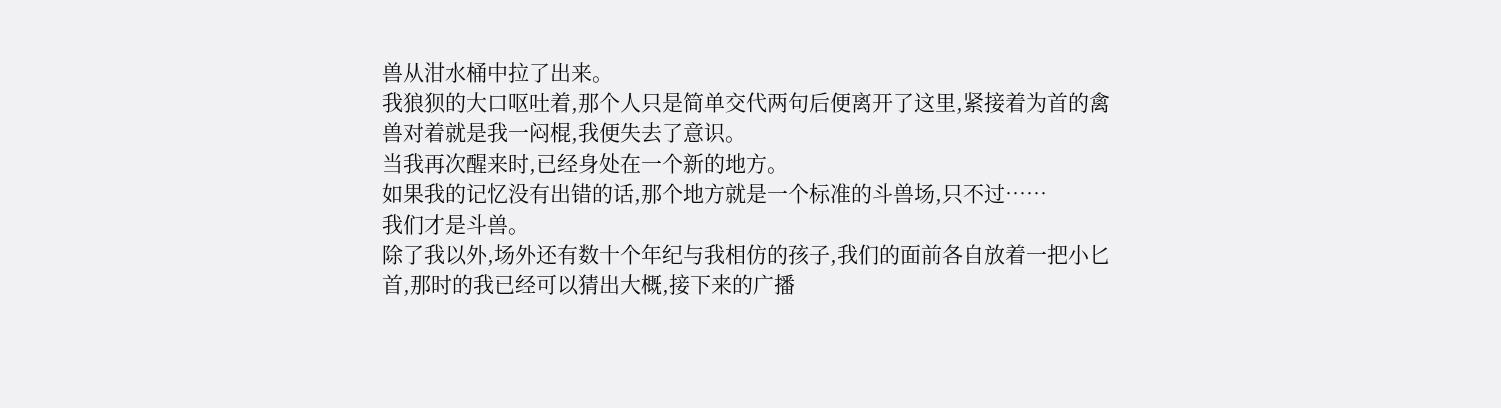兽从泔水桶中拉了出来。
我狼狈的大口呕吐着,那个人只是简单交代两句后便离开了这里,紧接着为首的禽兽对着就是我一闷棍,我便失去了意识。
当我再次醒来时,已经身处在一个新的地方。
如果我的记忆没有出错的话,那个地方就是一个标准的斗兽场,只不过……
我们才是斗兽。
除了我以外,场外还有数十个年纪与我相仿的孩子,我们的面前各自放着一把小匕首,那时的我已经可以猜出大概,接下来的广播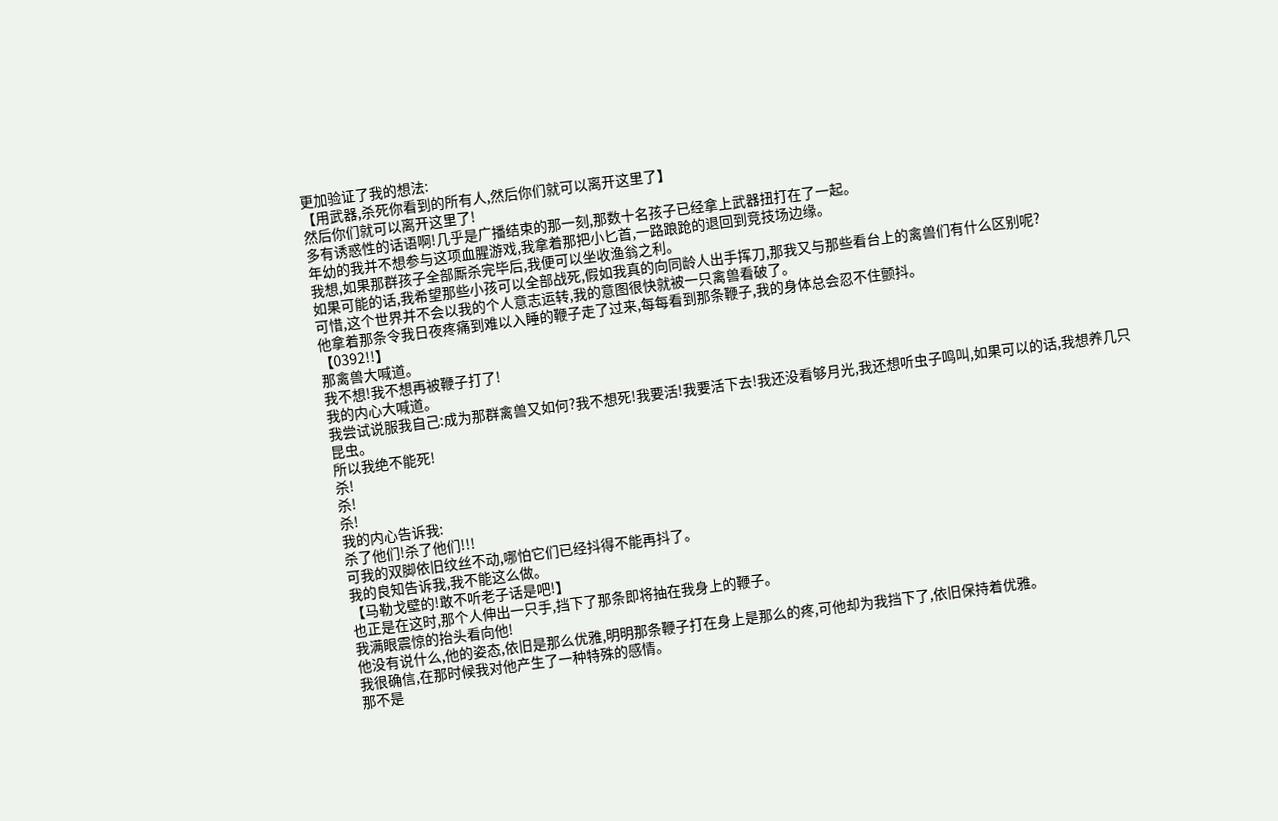更加验证了我的想法:
【用武器,杀死你看到的所有人,然后你们就可以离开这里了】
然后你们就可以离开这里了!
多有诱惑性的话语啊!几乎是广播结束的那一刻,那数十名孩子已经拿上武器扭打在了一起。
年幼的我并不想参与这项血腥游戏,我拿着那把小匕首,一路踉跄的退回到竞技场边缘。
我想,如果那群孩子全部厮杀完毕后,我便可以坐收渔翁之利。
如果可能的话,我希望那些小孩可以全部战死,假如我真的向同龄人出手挥刀,那我又与那些看台上的禽兽们有什么区别呢?
可惜,这个世界并不会以我的个人意志运转,我的意图很快就被一只禽兽看破了。
他拿着那条令我日夜疼痛到难以入睡的鞭子走了过来,每每看到那条鞭子,我的身体总会忍不住颤抖。
【0392!!】
那禽兽大喊道。
我不想!我不想再被鞭子打了!
我的内心大喊道。
我尝试说服我自己:成为那群禽兽又如何?我不想死!我要活!我要活下去!我还没看够月光,我还想听虫子鸣叫,如果可以的话,我想养几只昆虫。
所以我绝不能死!
杀!
杀!
杀!
我的内心告诉我:
杀了他们!杀了他们!!!
可我的双脚依旧纹丝不动,哪怕它们已经抖得不能再抖了。
我的良知告诉我,我不能这么做。
【马勒戈壁的!敢不听老子话是吧!】
也正是在这时,那个人伸出一只手,挡下了那条即将抽在我身上的鞭子。
我满眼震惊的抬头看向他!
他没有说什么,他的姿态,依旧是那么优雅,明明那条鞭子打在身上是那么的疼,可他却为我挡下了,依旧保持着优雅。
我很确信,在那时候我对他产生了一种特殊的感情。
那不是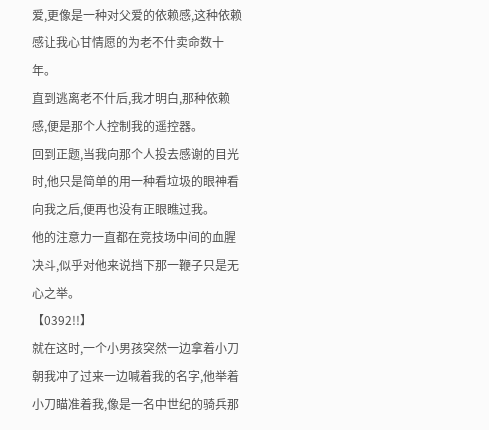爱,更像是一种对父爱的依赖感,这种依赖感让我心甘情愿的为老不什卖命数十年。
直到逃离老不什后,我才明白,那种依赖感,便是那个人控制我的遥控器。
回到正题,当我向那个人投去感谢的目光时,他只是简单的用一种看垃圾的眼神看向我之后,便再也没有正眼瞧过我。
他的注意力一直都在竞技场中间的血腥决斗,似乎对他来说挡下那一鞭子只是无心之举。
【0392!!】
就在这时,一个小男孩突然一边拿着小刀朝我冲了过来一边喊着我的名字,他举着小刀瞄准着我,像是一名中世纪的骑兵那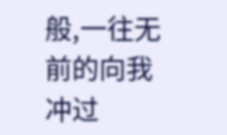般,一往无前的向我冲过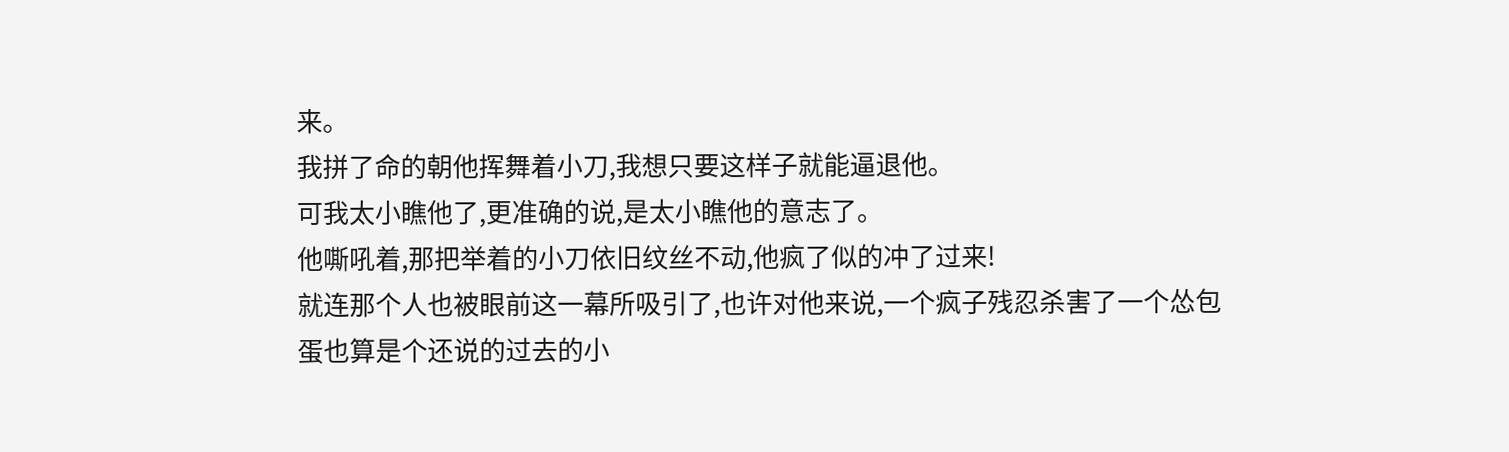来。
我拼了命的朝他挥舞着小刀,我想只要这样子就能逼退他。
可我太小瞧他了,更准确的说,是太小瞧他的意志了。
他嘶吼着,那把举着的小刀依旧纹丝不动,他疯了似的冲了过来!
就连那个人也被眼前这一幕所吸引了,也许对他来说,一个疯子残忍杀害了一个怂包蛋也算是个还说的过去的小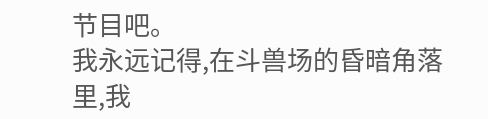节目吧。
我永远记得,在斗兽场的昏暗角落里,我